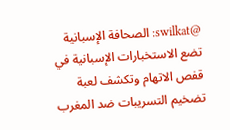@swilkat: الصحافة الإسبانية تضع الاستخبارات الإسبانية في قفص الاتهام وتكشف لعبة تضخيم التسريبات ضد المغرب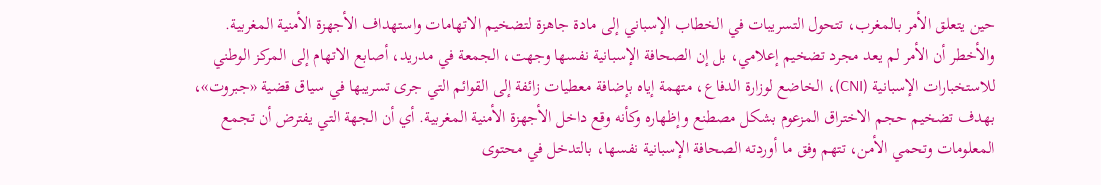حين يتعلق الأمر بالمغرب، تتحول التسريبات في الخطاب الإسباني إلى مادة جاهزة لتضخيم الاتهامات واستهداف الأجهزة الأمنية المغربية. والأخطر أن الأمر لم يعد مجرد تضخيم إعلامي، بل إن الصحافة الإسبانية نفسها وجهت، الجمعة في مدريد، أصابع الاتهام إلى المركز الوطني للاستخبارات الإسبانية (CNI)، الخاضع لوزارة الدفاع، متهمة إياه بإضافة معطيات زائفة إلى القوائم التي جرى تسريبها في سياق قضية «جبروت»، بهدف تضخيم حجم الاختراق المزعوم بشكل مصطنع وإظهاره وكأنه وقع داخل الأجهزة الأمنية المغربية. أي أن الجهة التي يفترض أن تجمع المعلومات وتحمي الأمن، تتهم وفق ما أوردته الصحافة الإسبانية نفسها، بالتدخل في محتوى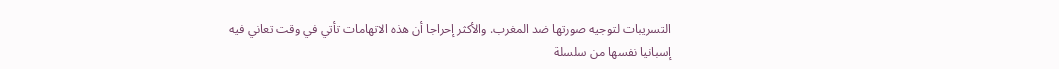التسريبات لتوجيه صورتها ضد المغرب. والأكثر إحراجا أن هذه الاتهامات تأتي في وقت تعاني فيه إسبانيا نفسها من سلسلة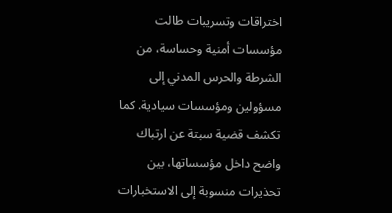اختراقات وتسريبات طالت مؤسسات أمنية وحساسة، من الشرطة والحرس المدني إلى مسؤولين ومؤسسات سيادية. كما تكشف قضية سبتة عن ارتباك واضح داخل مؤسساتها، بين تحذيرات منسوبة إلى الاستخبارات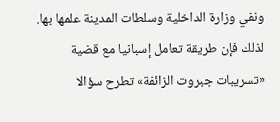ونفي وزارة الداخلية وسلطات المدينة علمها بها. لذلك فإن طريقة تعامل إسبانيا مع قضية «تسريبات جبروت الزائفة» تطرح سؤالا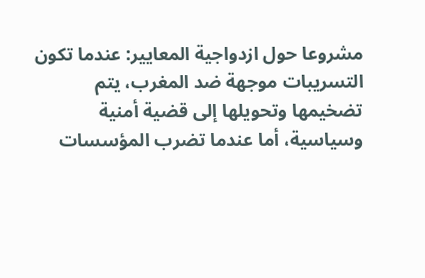مشروعا حول ازدواجية المعايير: عندما تكون التسريبات موجهة ضد المغرب، يتم تضخيمها وتحويلها إلى قضية أمنية وسياسية، أما عندما تضرب المؤسسات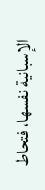الإسبانية نفسها، فتحاط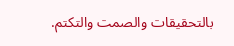بالتحقيقات والصمت والتكتم.